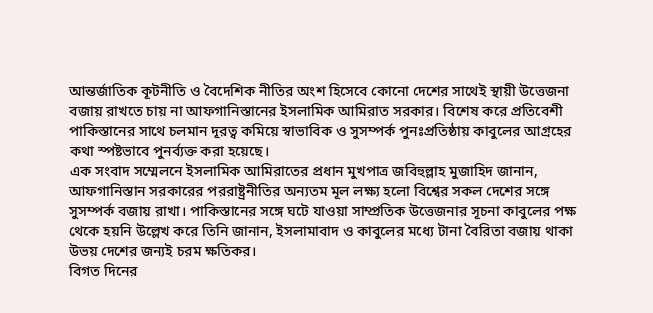আন্তর্জাতিক কূটনীতি ও বৈদেশিক নীতির অংশ হিসেবে কোনো দেশের সাথেই স্থায়ী উত্তেজনা বজায় রাখতে চায় না আফগানিস্তানের ইসলামিক আমিরাত সরকার। বিশেষ করে প্রতিবেশী পাকিস্তানের সাথে চলমান দূরত্ব কমিয়ে স্বাভাবিক ও সুসম্পর্ক পুনঃপ্রতিষ্ঠায় কাবুলের আগ্রহের কথা স্পষ্টভাবে পুনর্ব্যক্ত করা হয়েছে।
এক সংবাদ সম্মেলনে ইসলামিক আমিরাতের প্রধান মুখপাত্র জবিহুল্লাহ মুজাহিদ জানান, আফগানিস্তান সরকারের পররাষ্ট্রনীতির অন্যতম মূল লক্ষ্য হলো বিশ্বের সকল দেশের সঙ্গে সুসম্পর্ক বজায় রাখা। পাকিস্তানের সঙ্গে ঘটে যাওয়া সাম্প্রতিক উত্তেজনার সূচনা কাবুলের পক্ষ থেকে হয়নি উল্লেখ করে তিনি জানান, ইসলামাবাদ ও কাবুলের মধ্যে টানা বৈরিতা বজায় থাকা উভয় দেশের জন্যই চরম ক্ষতিকর।
বিগত দিনের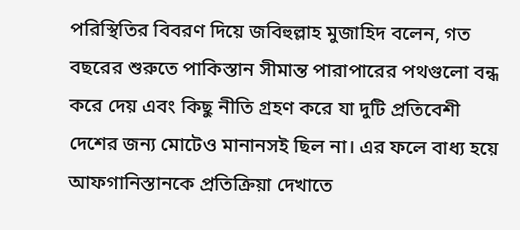পরিস্থিতির বিবরণ দিয়ে জবিহুল্লাহ মুজাহিদ বলেন, গত বছরের শুরুতে পাকিস্তান সীমান্ত পারাপারের পথগুলো বন্ধ করে দেয় এবং কিছু নীতি গ্রহণ করে যা দুটি প্রতিবেশী দেশের জন্য মোটেও মানানসই ছিল না। এর ফলে বাধ্য হয়ে আফগানিস্তানকে প্রতিক্রিয়া দেখাতে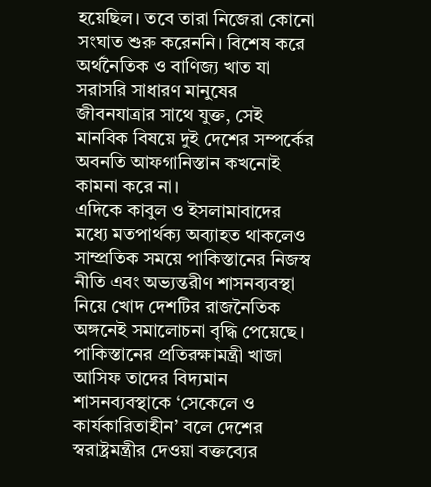হয়েছিল। তবে তারা নিজেরা কোনো সংঘাত শুরু করেননি। বিশেষ করে অর্থনৈতিক ও বাণিজ্য খাত যা সরাসরি সাধারণ মানুষের জীবনযাত্রার সাথে যুক্ত, সেই মানবিক বিষয়ে দুই দেশের সম্পর্কের অবনতি আফগানিস্তান কখনোই কামনা করে না।
এদিকে কাবুল ও ইসলামাবাদের মধ্যে মতপার্থক্য অব্যাহত থাকলেও সাম্প্রতিক সময়ে পাকিস্তানের নিজস্ব নীতি এবং অভ্যন্তরীণ শাসনব্যবস্থা নিয়ে খোদ দেশটির রাজনৈতিক অঙ্গনেই সমালোচনা বৃদ্ধি পেয়েছে। পাকিস্তানের প্রতিরক্ষামন্ত্রী খাজা আসিফ তাদের বিদ্যমান শাসনব্যবস্থাকে ‘সেকেলে ও কার্যকারিতাহীন’ বলে দেশের স্বরাষ্ট্রমন্ত্রীর দেওয়া বক্তব্যের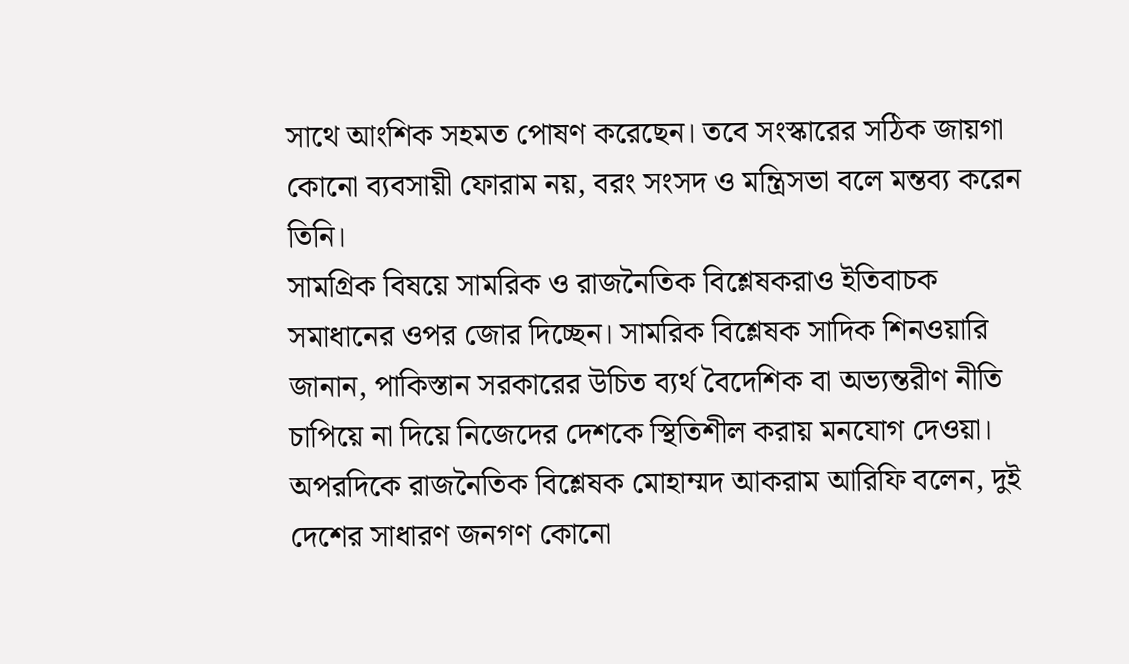সাথে আংশিক সহমত পোষণ করেছেন। তবে সংস্কারের সঠিক জায়গা কোনো ব্যবসায়ী ফোরাম নয়, বরং সংসদ ও মন্ত্রিসভা বলে মন্তব্য করেন তিনি।
সামগ্রিক বিষয়ে সামরিক ও রাজনৈতিক বিশ্লেষকরাও ইতিবাচক সমাধানের ওপর জোর দিচ্ছেন। সামরিক বিশ্লেষক সাদিক শিনওয়ারি জানান, পাকিস্তান সরকারের উচিত ব্যর্থ বৈদেশিক বা অভ্যন্তরীণ নীতি চাপিয়ে না দিয়ে নিজেদের দেশকে স্থিতিশীল করায় মনযোগ দেওয়া। অপরদিকে রাজনৈতিক বিশ্লেষক মোহাম্মদ আকরাম আরিফি বলেন, দুই দেশের সাধারণ জনগণ কোনো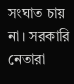সংঘাত চায় না। সরকারি নেতারা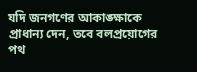যদি জনগণের আকাঙ্ক্ষাকে প্রাধান্য দেন, তবে বলপ্রয়োগের পথ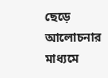ছেড়ে আলোচনার মাধ্যমে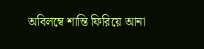অবিলম্বে শান্তি ফিরিয়ে আনা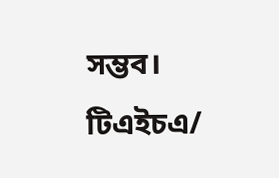সম্ভব।
টিএইচএ/